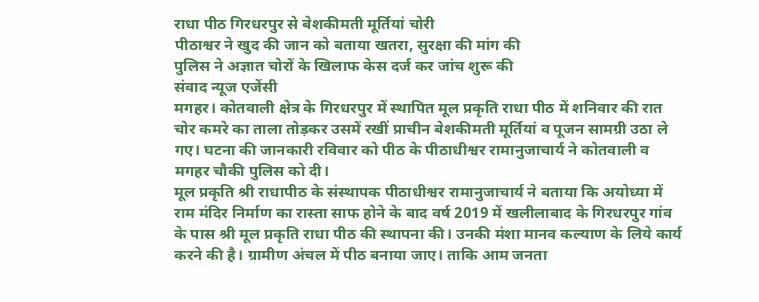राधा पीठ गिरधरपुर से बेशकीमती मूर्तियां चोरी
पीठाश्वर ने खुद की जान को बताया खतरा, सुरक्षा की मांग की
पुलिस ने अज्ञात चोरों के खिलाफ केस दर्ज कर जांच शुरू की
संवाद न्यूज एजेंसी
मगहर। कोतवाली क्षेत्र के गिरधरपुर में स्थापित मूल प्रकृति राधा पीठ में शनिवार की रात चोर कमरे का ताला तोड़कर उसमें रखीं प्राचीन बेशकीमती मूर्तियां व पूजन सामग्री उठा ले गए। घटना की जानकारी रविवार को पीठ के पीठाधीश्वर रामानुजाचार्य ने कोतवाली व मगहर चौकी पुलिस को दी।
मूल प्रकृति श्री राधापीठ के संस्थापक पीठाधीश्वर रामानुजाचार्य ने बताया कि अयोध्या में राम मंदिर निर्माण का रास्ता साफ होने के बाद वर्ष 2019 में खलीलाबाद के गिरधरपुर गांव के पास श्री मूल प्रकृति राधा पीठ की स्थापना की। उनकी मंशा मानव कल्याण के लिये कार्य करने की है। ग्रामीण अंचल में पीठ बनाया जाए। ताकि आम जनता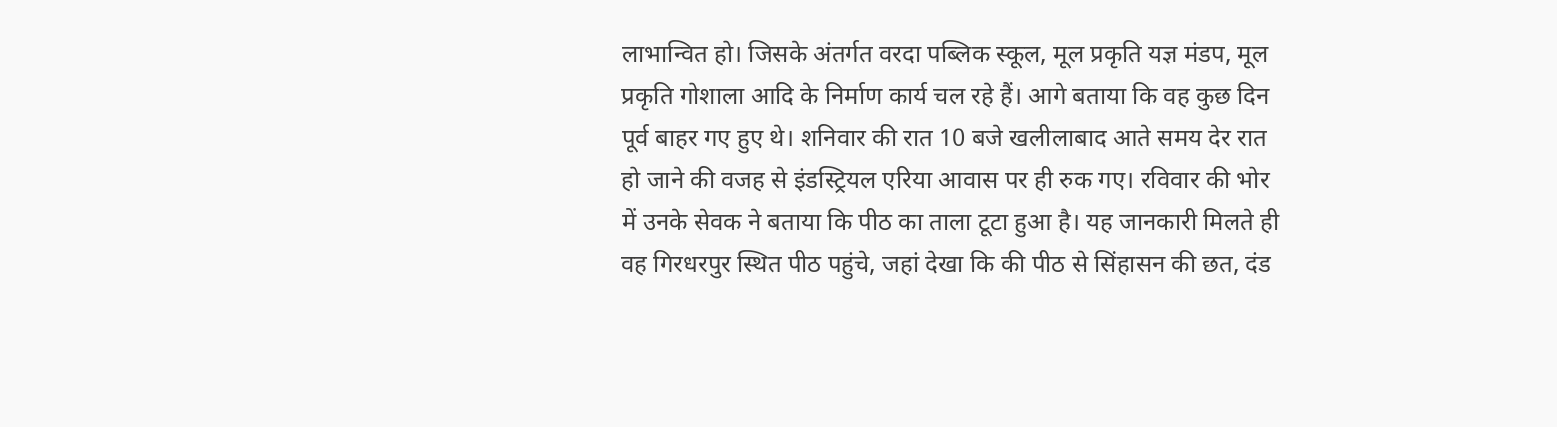लाभान्वित हो। जिसके अंतर्गत वरदा पब्लिक स्कूल, मूल प्रकृति यज्ञ मंडप, मूल प्रकृति गोशाला आदि के निर्माण कार्य चल रहे हैं। आगे बताया कि वह कुछ दिन पूर्व बाहर गए हुए थे। शनिवार की रात 10 बजे खलीलाबाद आते समय देर रात हो जाने की वजह से इंडस्ट्रियल एरिया आवास पर ही रुक गए। रविवार की भोर में उनके सेवक ने बताया कि पीठ का ताला टूटा हुआ है। यह जानकारी मिलते ही वह गिरधरपुर स्थित पीठ पहुंचे, जहां देखा कि की पीठ से सिंहासन की छत, दंड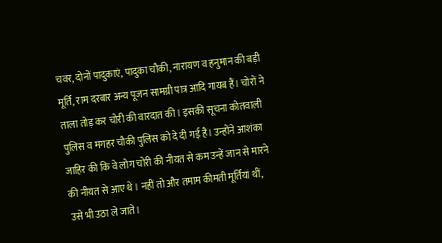चवर, दोनों पादुकाएं, पादुका चौकी, नारायण व हनुमान की बड़ी मूर्ति, राम दरबार अन्य पूजन सामग्री पात्र आदि गायब हैं। चोरों ने ताला तोड़ कर चोरी की वारदात की। इसकी सूचना कोतवाली पुलिस व मगहर चौकी पुलिस को दे दी गई है। उन्होंने आशंका जाहिर की कि वे लोग चोरी की नीयत से कम उन्हें जान से मारने की नीयत से आए थे। नहीं तो और तमाम कीमती मूर्तियां थीं, उसे भी उठा ले जाते।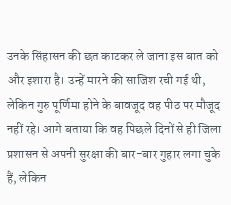उनके सिंहासन की छत काटकर ले जाना इस बात को और इशारा है। उन्हें मारने की साजिश रची गई थी, लेकिन गुरु पूर्णिमा होने के बावजूद वह पीठ पर मौजूद नहीं रहे। आगे बताया कि वह पिछले दिनों से ही जिला प्रशासन से अपनी सुरक्षा की बार-बार गुहार लगा चुके हैं, लेकिन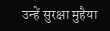उन्हें सुरक्षा मुहैया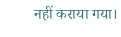नहीं कराया गया।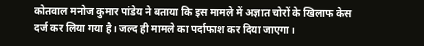कोतवाल मनोज कुमार पांडेय ने बताया कि इस मामले में अज्ञात चोरों के खिलाफ केस दर्ज कर लिया गया है। जल्द ही मामले का पर्दाफाश कर दिया जाएगा।